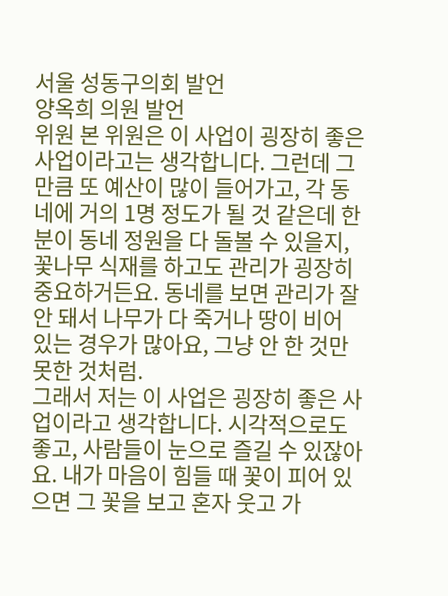서울 성동구의회 발언
양옥희 의원 발언
위원 본 위원은 이 사업이 굉장히 좋은 사업이라고는 생각합니다. 그런데 그만큼 또 예산이 많이 들어가고, 각 동네에 거의 1명 정도가 될 것 같은데 한 분이 동네 정원을 다 돌볼 수 있을지, 꽃나무 식재를 하고도 관리가 굉장히 중요하거든요. 동네를 보면 관리가 잘 안 돼서 나무가 다 죽거나 땅이 비어 있는 경우가 많아요, 그냥 안 한 것만 못한 것처럼.
그래서 저는 이 사업은 굉장히 좋은 사업이라고 생각합니다. 시각적으로도 좋고, 사람들이 눈으로 즐길 수 있잖아요. 내가 마음이 힘들 때 꽃이 피어 있으면 그 꽃을 보고 혼자 웃고 가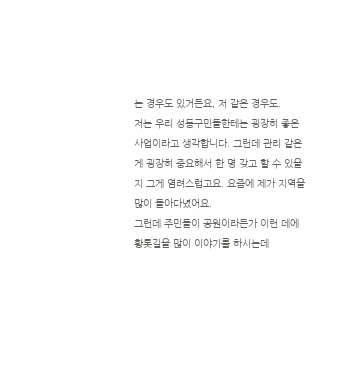는 경우도 있거든요, 저 같은 경우도.
저는 우리 성동구민들한테는 굉장히 좋은 사업이라고 생각합니다. 그런데 관리 같은 게 굉장히 중요해서 한 명 갖고 할 수 있을지 그게 염려스럽고요. 요즘에 제가 지역을 많이 돌아다녔어요.
그런데 주민들이 공원이라든가 이런 데에 황톳길을 많이 이야기를 하시는데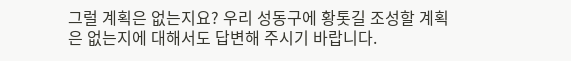그럴 계획은 없는지요? 우리 성동구에 황톳길 조성할 계획은 없는지에 대해서도 답변해 주시기 바랍니다.